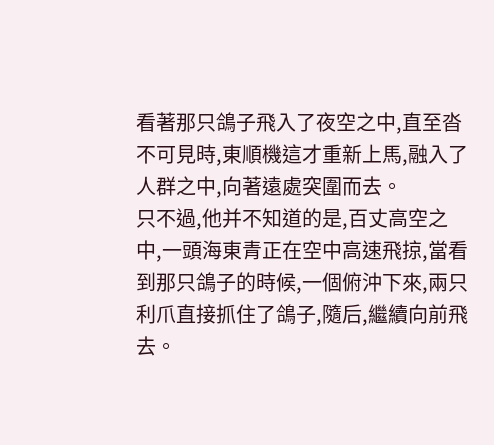看著那只鴿子飛入了夜空之中,直至沓不可見時,東順機這才重新上馬,融入了人群之中,向著遠處突圍而去。
只不過,他并不知道的是,百丈高空之中,一頭海東青正在空中高速飛掠,當看到那只鴿子的時候,一個俯沖下來,兩只利爪直接抓住了鴿子,隨后,繼續向前飛去。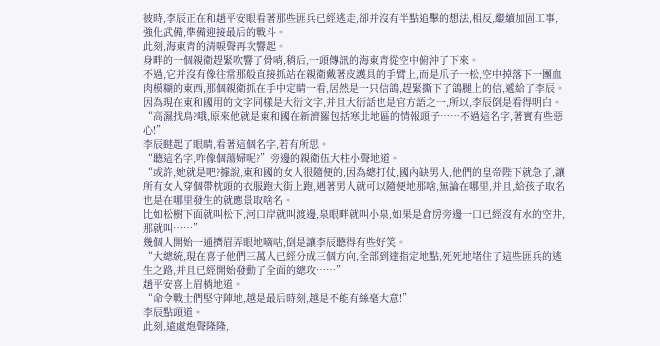彼時,李辰正在和趙平安眼看著那些匪兵已經逃走,卻并沒有半點追擊的想法,相反,繼續加固工事,強化武備,準備迎接最后的戰斗。
此刻,海東青的清唳聲再次響起。
身畔的一個親衛趕緊吹響了骨哨,稍后,一頭傳訊的海東青從空中俯沖了下來。
不過,它并沒有像往常那般直接抓站在親衛戴著皮護具的手臂上,而是爪子一松,空中掉落下一團血肉模糊的東西,那個親衛抓在手中定睛一看,居然是一只信鴿,趕緊撕下了鴿腿上的信,遞給了李辰。
因為現在東和國用的文字同樣是大衍文字,并且大衍話也是官方語之一,所以,李辰倒是看得明白。
“高濕找鳥?哦,原來他就是東和國在新濟羅包括寒北地區的情報頭子……不過這名字,著實有些惡心!”
李辰瞇起了眼睛,看著這個名字,若有所思。
“聽這名字,咋像個蕩婦呢?”旁邊的親衛伍大柱小聲地道。
“或許,她就是吧?據說,東和國的女人很隨便的,因為總打仗,國內缺男人,他們的皇帝陛下就急了,讓所有女人穿個帶枕頭的衣服跑大街上跑,遇著男人就可以隨便地那啥,無論在哪里,并且,給孩子取名也是在哪里發生的就應景取啥名。
比如松樹下面就叫松下,河口岸就叫渡邊,泉眼畔就叫小泉,如果是倉房旁邊一口已經沒有水的空井,那就叫……”
幾個人開始一通擠眉弄眼地嘀咕,倒是讓李辰聽得有些好笑。
“大總統,現在喜子他們三萬人已經分成三個方向,全部到達指定地點,死死地堵住了這些匪兵的逃生之路,并且已經開始發動了全面的總攻……”
趙平安喜上眉梢地道。
“命令戰士們堅守陣地,越是最后時刻,越是不能有絲毫大意!”
李辰點頭道。
此刻,遠處炮聲隆隆,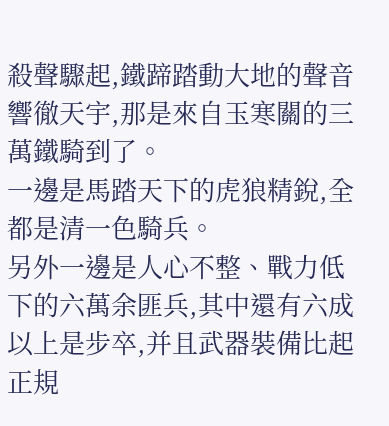殺聲驟起,鐵蹄踏動大地的聲音響徹天宇,那是來自玉寒關的三萬鐵騎到了。
一邊是馬踏天下的虎狼精銳,全都是清一色騎兵。
另外一邊是人心不整、戰力低下的六萬余匪兵,其中還有六成以上是步卒,并且武器裝備比起正規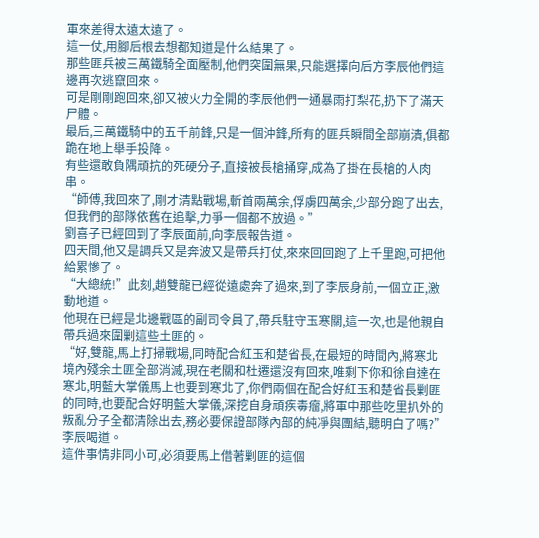軍來差得太遠太遠了。
這一仗,用腳后根去想都知道是什么結果了。
那些匪兵被三萬鐵騎全面壓制,他們突圍無果,只能選擇向后方李辰他們這邊再次逃竄回來。
可是剛剛跑回來,卻又被火力全開的李辰他們一通暴雨打梨花,扔下了滿天尸體。
最后,三萬鐵騎中的五千前鋒,只是一個沖鋒,所有的匪兵瞬間全部崩潰,俱都跪在地上舉手投降。
有些還敢負隅頑抗的死硬分子,直接被長槍捅穿,成為了掛在長槍的人肉串。
“師傅,我回來了,剛才清點戰場,斬首兩萬余,俘虜四萬余,少部分跑了出去,但我們的部隊依舊在追擊,力爭一個都不放過。”
劉喜子已經回到了李辰面前,向李辰報告道。
四天間,他又是調兵又是奔波又是帶兵打仗,來來回回跑了上千里跑,可把他給累慘了。
“大總統!”此刻,趙雙龍已經從遠處奔了過來,到了李辰身前,一個立正,激動地道。
他現在已經是北邊戰區的副司令員了,帶兵駐守玉寒關,這一次,也是他親自帶兵過來圍剿這些土匪的。
“好,雙龍,馬上打掃戰場,同時配合紅玉和楚省長,在最短的時間內,將寒北境內殘余土匪全部消滅,現在老關和杜遷還沒有回來,唯剩下你和徐自達在寒北,明藍大掌儀馬上也要到寒北了,你們兩個在配合好紅玉和楚省長剿匪的同時,也要配合好明藍大掌儀,深挖自身頑疾毒瘤,將軍中那些吃里扒外的叛亂分子全都清除出去,務必要保證部隊內部的純凈與團結,聽明白了嗎?”
李辰喝道。
這件事情非同小可,必須要馬上借著剿匪的這個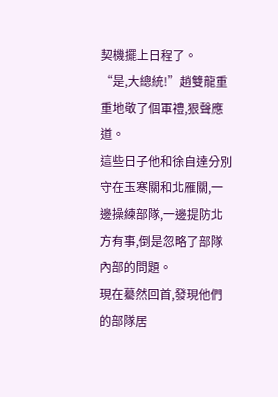契機擺上日程了。
“是,大總統!”趙雙龍重重地敬了個軍禮,狠聲應道。
這些日子他和徐自達分別守在玉寒關和北雁關,一邊操練部隊,一邊提防北方有事,倒是忽略了部隊內部的問題。
現在驀然回首,發現他們的部隊居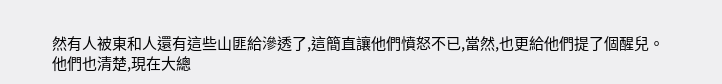然有人被東和人還有這些山匪給滲透了,這簡直讓他們憤怒不已,當然,也更給他們提了個醒兒。
他們也清楚,現在大總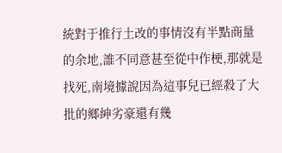統對于推行土改的事情沒有半點商量的余地,誰不同意甚至從中作梗,那就是找死,南境據說因為這事兒已經殺了大批的鄉紳劣豪還有幾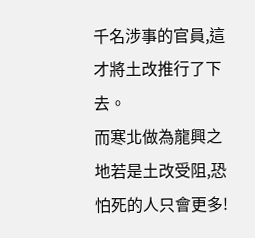千名涉事的官員,這才將土改推行了下去。
而寒北做為龍興之地若是土改受阻,恐怕死的人只會更多!